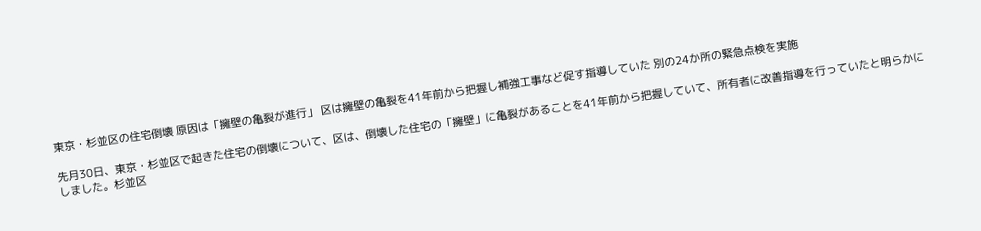東京・杉並区の住宅倒壊 原因は「擁壁の亀裂が進行」 区は擁壁の亀裂を41年前から把握し補強工事など促す指導していた 別の24か所の緊急点検を実施

先月30日、東京・杉並区で起きた住宅の倒壊について、区は、倒壊した住宅の「擁壁」に亀裂があることを41年前から把握していて、所有者に改善指導を行っていたと明らかにしました。杉並区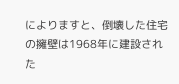によりますと、倒壊した住宅の擁壁は1968年に建設された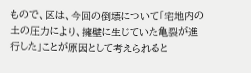もので、区は、今回の倒壊について「宅地内の土の圧力により、擁壁に生じていた亀裂が進行した」ことが原因として考えられると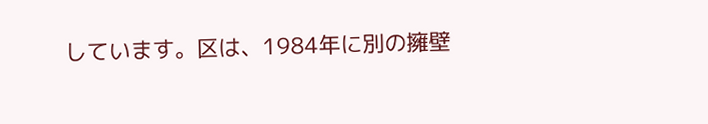しています。区は、1984年に別の擁壁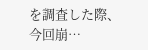を調査した際、今回崩…